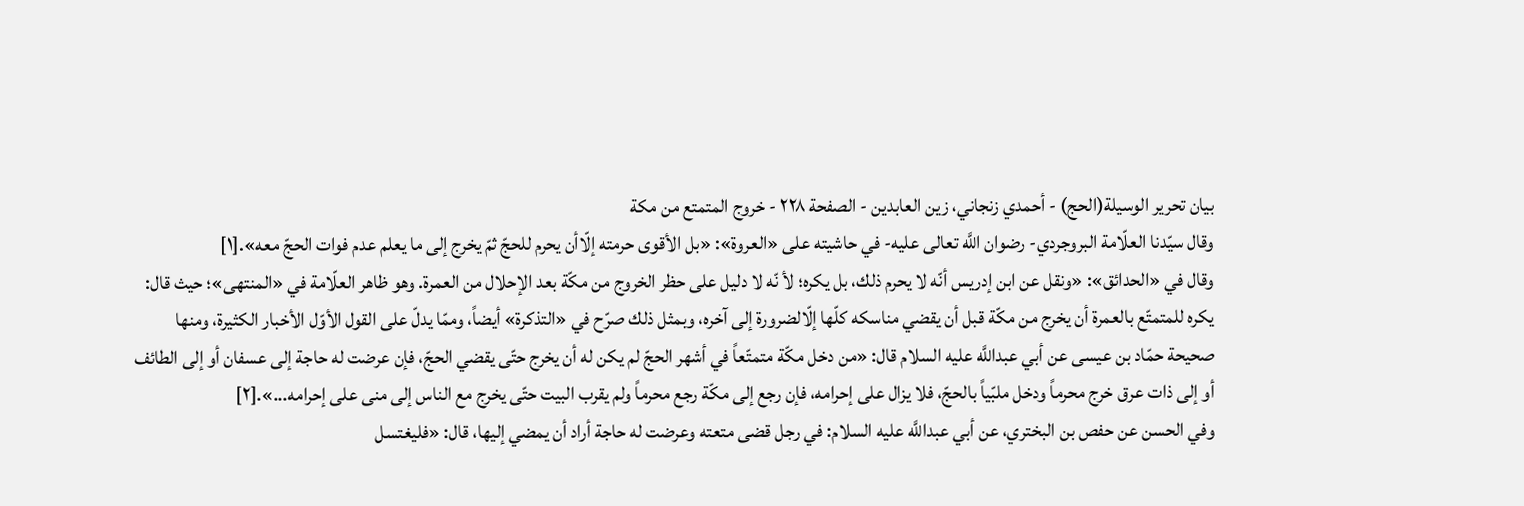بيان تحرير الوسيلة(الحج) - أحمدي زنجاني، زين العابدين - الصفحة ٢٢٨ - خروج المتمتع من مكة
وقال سيّدنا العلّامة البروجردي- رضوان اللَّه تعالى عليه- في حاشيته على «العروة»: «بل الأقوى حرمته إلّاأن يحرم للحجّ ثمّ يخرج إلى ما يعلم عدم فوات الحجّ معه».[١]
وقال في «الحدائق»: «ونقل عن ابن إدريس أنّه لا يحرم ذلك، بل يكره؛ لأ نّه لا دليل على حظر الخروج من مكّة بعد الإحلال من العمرة. وهو ظاهر العلّامة في «المنتهى»؛ حيث قال: يكره للمتمتّع بالعمرة أن يخرج من مكّة قبل أن يقضي مناسكه كلّها إلّالضرورة إلى آخره، وبمثل ذلك صرّح في «التذكرة» أيضاً، وممّا يدلّ على القول الأوّل الأخبار الكثيرة، ومنها صحيحة حمّاد بن عيسى عن أبي عبداللَّه عليه السلام قال: «من دخل مكّة متمتّعاً في أشهر الحجّ لم يكن له أن يخرج حتّى يقضي الحجّ، فإن عرضت له حاجة إلى عسفان أو إلى الطائف أو إلى ذات عرق خرج محرماً ودخل ملبّياً بالحجّ، فلا يزال على إحرامه، فإن رجع إلى مكّة رجع محرماً ولم يقرب البيت حتّى يخرج مع الناس إلى منى على إحرامه...».[٢]
وفي الحسن عن حفص بن البختري، عن أبي عبداللَّه عليه السلام: في رجل قضى متعته وعرضت له حاجة أراد أن يمضي إليها، قال: «فليغتسل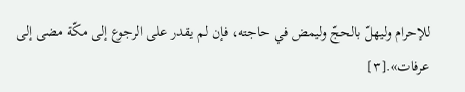للإحرام وليهلّ بالحجّ وليمض في حاجته، فإن لم يقدر على الرجوع إلى مكّة مضى إلى عرفات».[٣]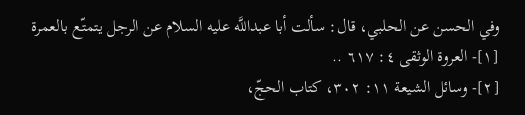وفي الحسن عن الحلبي، قال: سألت أبا عبداللَّه عليه السلام عن الرجل يتمتّع بالعمرة
[١]- العروة الوثقى ٤: ٦١٧ ..
[٢]- وسائل الشيعة ١١: ٣٠٢، كتاب الحجّ،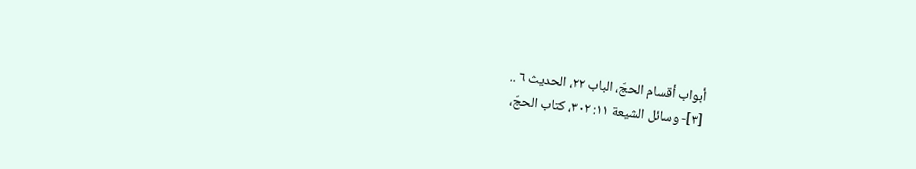أبواب أقسام الحجّ، الباب ٢٢، الحديث ٦ ..
[٣]- وسائل الشيعة ١١: ٣٠٢، كتاب الحجّ،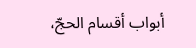أبواب أقسام الحجّ،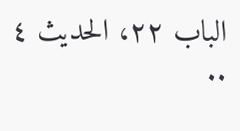الباب ٢٢، الحديث ٤ ..